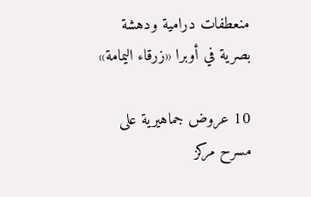منعطفات درامية ودهشة بصرية في أوبرا «زرقاء اليمامة»

10 عروض جماهيرية على مسرح مركز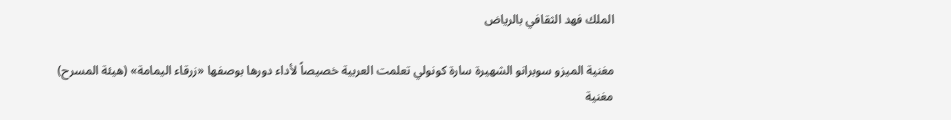الملك فهد الثقافي بالرياض

مغنية الميزو سوبرانو الشهيرة سارة كونولي تعلمت العربية خصيصاً لأداء دورها بوصفها «زرقاء اليمامة» (هيئة المسرح)
مغنية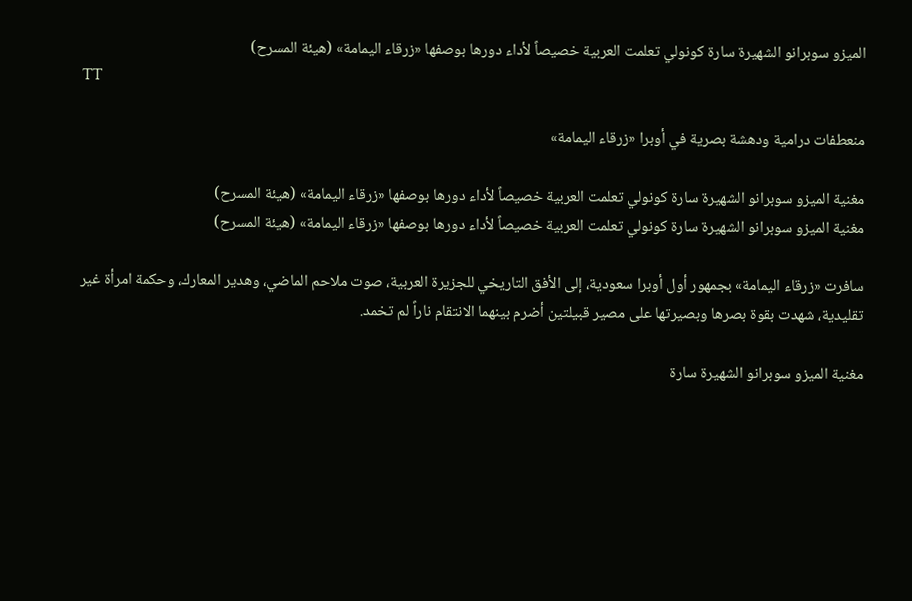الميزو سوبرانو الشهيرة سارة كونولي تعلمت العربية خصيصاً لأداء دورها بوصفها «زرقاء اليمامة» (هيئة المسرح)
TT

منعطفات درامية ودهشة بصرية في أوبرا «زرقاء اليمامة»

مغنية الميزو سوبرانو الشهيرة سارة كونولي تعلمت العربية خصيصاً لأداء دورها بوصفها «زرقاء اليمامة» (هيئة المسرح)
مغنية الميزو سوبرانو الشهيرة سارة كونولي تعلمت العربية خصيصاً لأداء دورها بوصفها «زرقاء اليمامة» (هيئة المسرح)

سافرت «زرقاء اليمامة» بجمهور أول أوبرا سعودية، إلى الأفق التاريخي للجزيرة العربية، صوت ملاحم الماضي، وهدير المعارك، وحكمة امرأة غير تقليدية، شهدت بقوة بصرها وبصيرتها على مصير قبيلتين أضرم بينهما الانتقام ناراً لم تخمد.

مغنية الميزو سوبرانو الشهيرة سارة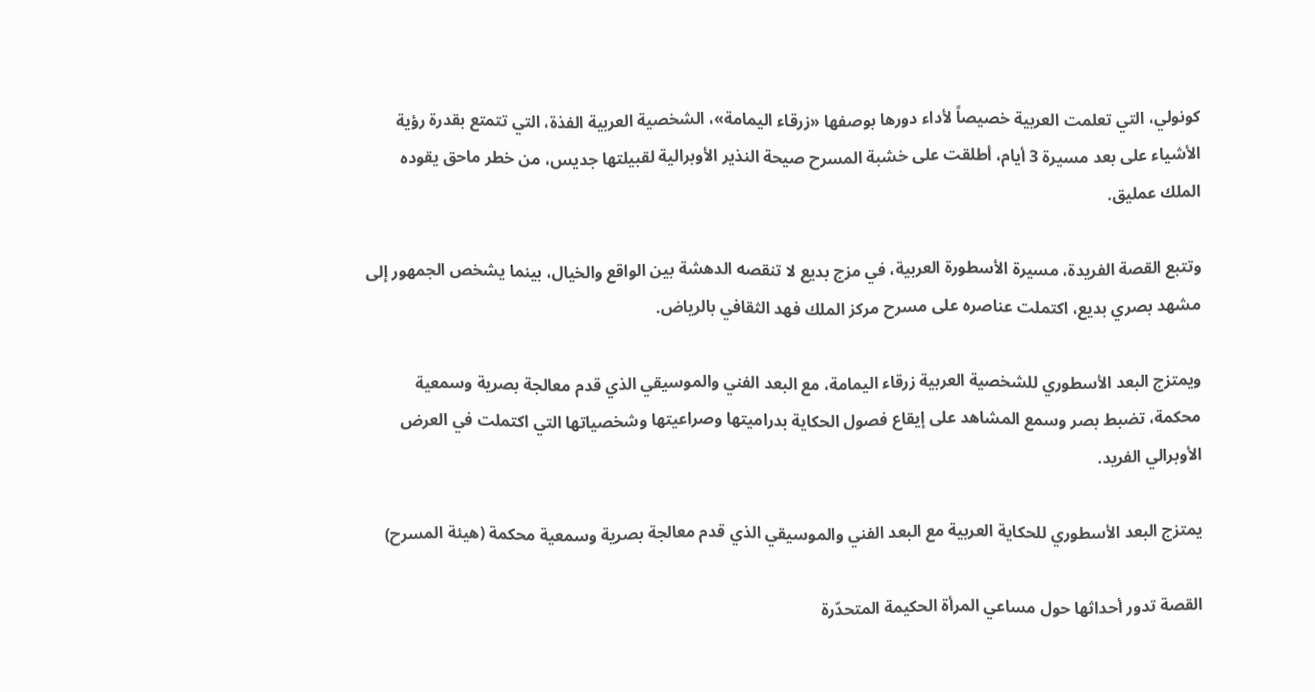كونولي، التي تعلمت العربية خصيصاً لأداء دورها بوصفها «زرقاء اليمامة»، الشخصية العربية الفذة، التي تتمتع بقدرة رؤية الأشياء على بعد مسيرة 3 أيام، أطلقت على خشبة المسرح صيحة النذير الأوبرالية لقبيلتها جديس، من خطر ماحق يقوده الملك عمليق.

وتتبع القصة الفريدة، مسيرة الأسطورة العربية، في مزج بديع لا تنقصه الدهشة بين الواقع والخيال، بينما يشخص الجمهور إلى مشهد بصري بديع، اكتملت عناصره على مسرح مركز الملك فهد الثقافي بالرياض.

ويمتزج البعد الأسطوري للشخصية العربية زرقاء اليمامة، مع البعد الفني والموسيقي الذي قدم معالجة بصرية وسمعية محكمة، تضبط بصر وسمع المشاهد على إيقاع فصول الحكاية بدراميتها وصراعيتها وشخصياتها التي اكتملت في العرض الأوبرالي الفريد.

يمتزج البعد الأسطوري للحكاية العربية مع البعد الفني والموسيقي الذي قدم معالجة بصرية وسمعية محكمة (هيئة المسرح)

القصة تدور أحداثها حول مساعي المرأة الحكيمة المتحدّرة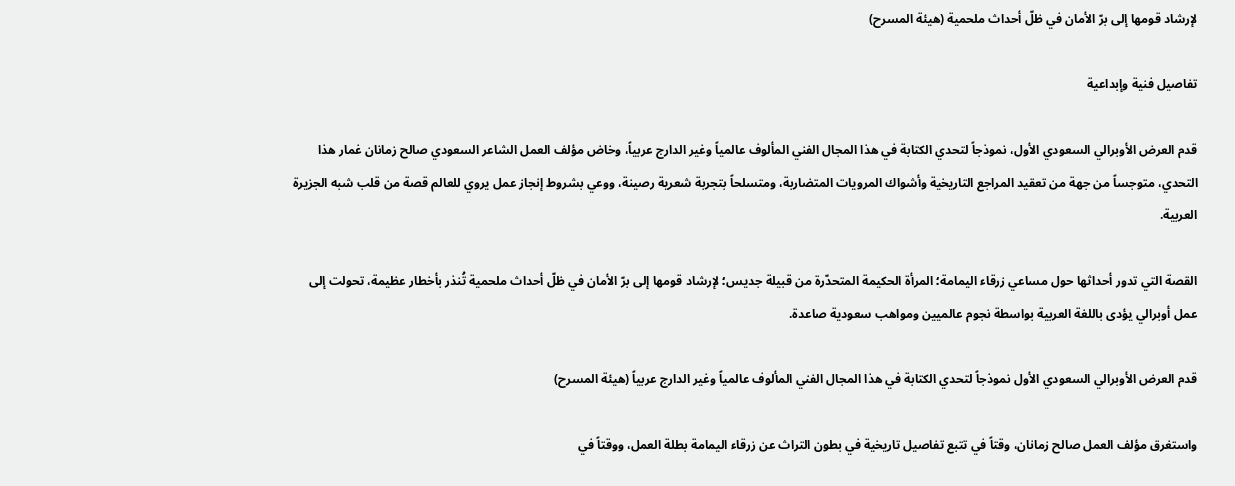لإرشاد قومها إلى برّ الأمان في ظلّ أحداث ملحمية (هيئة المسرح)

تفاصيل فنية وإبداعية

قدم العرض الأوبرالي السعودي الأول، نموذجاً لتحدي الكتابة في هذا المجال الفني المألوف عالمياً وغير الدارج عربياً، وخاض مؤلف العمل الشاعر السعودي صالح زمانان غمار هذا التحدي، متوجساً من جهة من تعقيد المراجع التاريخية وأشواك المرويات المتضاربة، ومتسلحاً بتجربة شعرية رصينة، ووعي بشروط إنجاز عمل يروي للعالم قصة من قلب شبه الجزيرة العربية.

القصة التي تدور أحداثها حول مساعي زرقاء اليمامة؛ المرأة الحكيمة المتحدّرة من قبيلة جديس؛ لإرشاد قومها إلى برّ الأمان في ظلّ أحداث ملحمية تُنذر بأخطار عظيمة، تحولت إلى عمل أوبرالي يؤدى باللغة العربية بواسطة نجوم عالميين ومواهب سعودية صاعدة.

قدم العرض الأوبرالي السعودي الأول نموذجاً لتحدي الكتابة في هذا المجال الفني المألوف عالمياً وغير الدارج عربياً (هيئة المسرح)

واستغرق مؤلف العمل صالح زمانان، وقتاً في تتبع تفاصيل تاريخية في بطون التراث عن زرقاء اليمامة بطلة العمل، ووقتاً في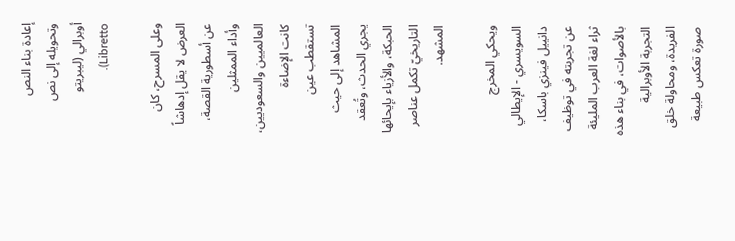إعادة بناء النص وتحويله إلى نص أوبرالي (ليبريتو Libretto).

وعلى المسرح، كان العرض لا يقل إدهاشاً عن أسطورية القصة، وأداء الممثلين العالميين والسعوديين، كانت الإضاءة تستقطب عين المشاهد إلى حيث يجري الحدث، وتُعقد الحبكة، والأزياء بإيحائها التاريخيّ تكمل عناصر المشهد.

ويحكي المخرج السويسري - الإيطالي دانييل فينزي باسكا، عن تجربته في توظيف ثراء لغة العرب المليئة بالأصوات، في بناء هذه التجربة الأوبرالية الفريدة، ومحاولة خلق صورة تعكس طبيعة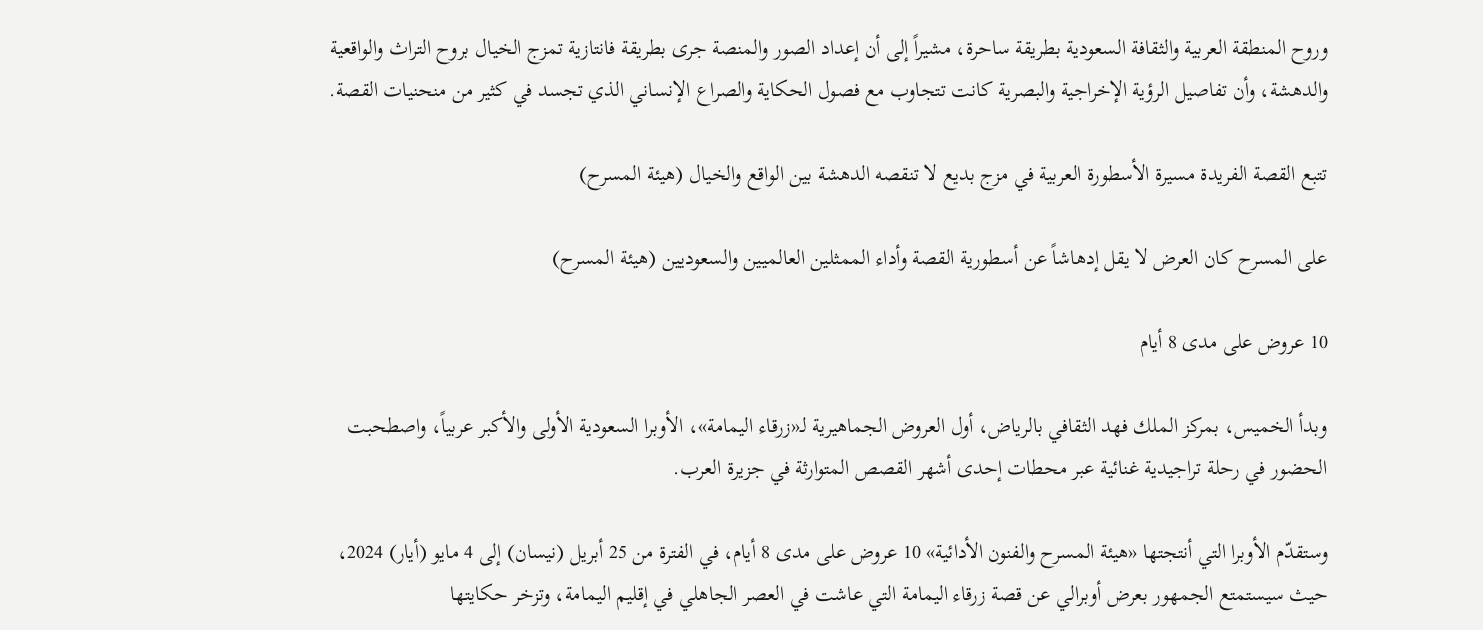وروح المنطقة العربية والثقافة السعودية بطريقة ساحرة، مشيراً إلى أن إعداد الصور والمنصة جرى بطريقة فانتازية تمزج الخيال بروح التراث والواقعية والدهشة، وأن تفاصيل الرؤية الإخراجية والبصرية كانت تتجاوب مع فصول الحكاية والصراع الإنساني الذي تجسد في كثير من منحنيات القصة.

تتبع القصة الفريدة مسيرة الأسطورة العربية في مزج بديع لا تنقصه الدهشة بين الواقع والخيال (هيئة المسرح)

على المسرح كان العرض لا يقل إدهاشاً عن أسطورية القصة وأداء الممثلين العالميين والسعوديين (هيئة المسرح)

10 عروض على مدى 8 أيام

وبدأ الخميس، بمركز الملك فهد الثقافي بالرياض، أول العروض الجماهيرية لـ«زرقاء اليمامة»، الأوبرا السعودية الأولى والأكبر عربياً، واصطحبت الحضور في رحلة تراجيدية غنائية عبر محطات إحدى أشهر القصص المتوارثة في جزيرة العرب.

وستقدّم الأوبرا التي أنتجتها «هيئة المسرح والفنون الأدائية» 10 عروض على مدى 8 أيام، في الفترة من 25 أبريل (نيسان) إلى 4 مايو (أيار) 2024، حيث سيستمتع الجمهور بعرض أوبرالي عن قصة زرقاء اليمامة التي عاشت في العصر الجاهلي في إقليم اليمامة، وتزخر حكايتها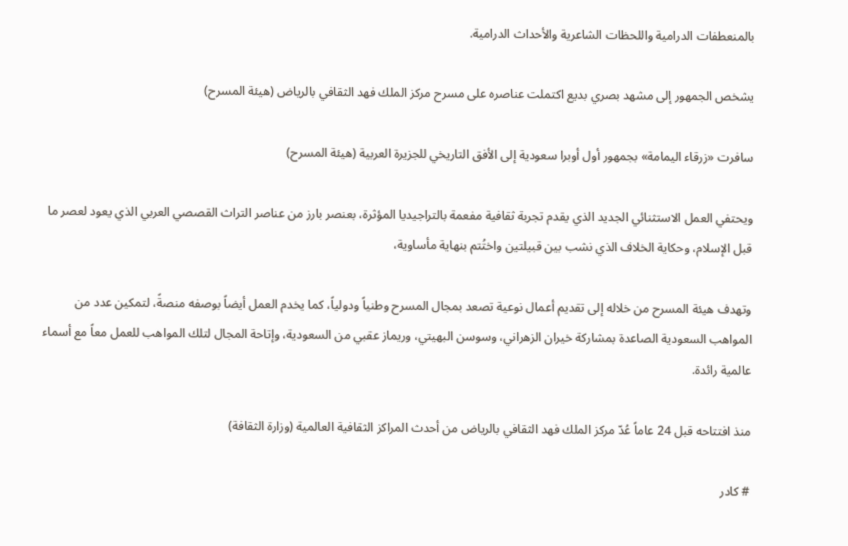بالمنعطفات الدرامية واللحظات الشاعرية والأحداث الدرامية.

يشخص الجمهور إلى مشهد بصري بديع اكتملت عناصره على مسرح مركز الملك فهد الثقافي بالرياض (هيئة المسرح)

سافرت «زرقاء اليمامة» بجمهور أول أوبرا سعودية إلى الأفق التاريخي للجزيرة العربية (هيئة المسرح)

ويحتفي العمل الاستثنائي الجديد الذي يقدم تجربة ثقافية مفعمة بالتراجيديا المؤثرة، بعنصر بارز من عناصر التراث القصصي العربي الذي يعود لعصر ما قبل الإسلام، وحكاية الخلاف الذي نشب بين قبيلتين واختُتم بنهاية مأساوية،

وتهدف هيئة المسرح من خلاله إلى تقديم أعمال نوعية تصعد بمجال المسرح وطنياً ودولياً، كما يخدم العمل أيضاً بوصفه منصةً، لتمكين عدد من المواهب السعودية الصاعدة بمشاركة خيران الزهراني، وسوسن البهيتي، وريماز عقبي من السعودية، وإتاحة المجال لتلك المواهب للعمل معاً مع أسماء عالمية رائدة.

منذ افتتاحه قبل 24 عاماً عُدّ مركز الملك فهد الثقافي بالرياض من أحدث المراكز الثقافية العالمية (وزارة الثقافة)

# كادر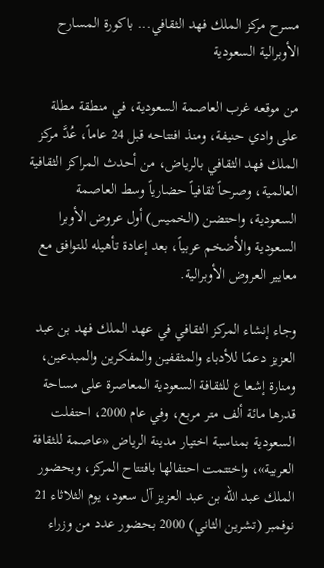مسرح مركز الملك فهد الثقافي... باكورة المسارح الأوبرالية السعودية

من موقعه غرب العاصمة السعودية، في منطقة مطلة على وادي حنيفة، ومنذ افتتاحه قبل 24 عاماً، عُدَّ مركز الملك فهد الثقافي بالرياض، من أحدث المراكز الثقافية العالمية، وصرحاً ثقافياً حضارياً وسط العاصمة السعودية، واحتضن (الخميس) أول عروض الأوبرا السعودية والأضخم عربياً، بعد إعادة تأهيله للتوافق مع معايير العروض الأوبرالية.

وجاء إنشاء المركز الثقافي في عهد الملك فهد بن عبد العزيز دعمًا للأدباء والمثقفين والمفكرين والمبدعين، ومنارة إشعاع للثقافة السعودية المعاصرة على مساحة قدرها مائة ألف متر مربع، وفي عام 2000، احتفلت السعودية بمناسبة اختيار مدينة الرياض «عاصمة للثقافة العربية»، واختتمت احتفالها بافتتاح المركز، وبحضور الملك عبد الله بن عبد العزيز آل سعود، يوم الثلاثاء 21 نوفمبر (تشرين الثاني) 2000 بحضور عدد من وزراء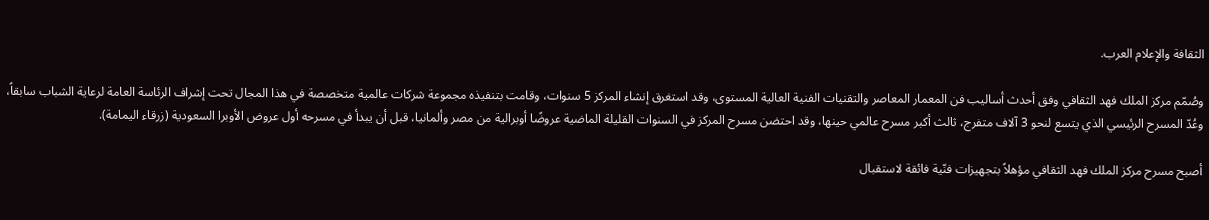الثقافة والإعلام العرب.

وصُمّم مركز الملك فهد الثقافي وفق أحدث أساليب فن المعمار المعاصر والتقنيات الفنية العالية المستوى، وقد استغرق إنشاء المركز 5 سنوات، وقامت بتنفيذه مجموعة شركات عالمية متخصصة في هذا المجال تحت إشراف الرئاسة العامة لرعاية الشباب سابقاً، وعُدّ المسرح الرئيسي الذي يتسع لنحو 3 آلاف متفرج، ثالث أكبر مسرح عالمي حينها، وقد احتضن مسرح المركز في السنوات القليلة الماضية عروضًا أوبرالية من مصر وألمانيا، قبل أن يبدأ في مسرحه أول عروض الأوبرا السعودية (زرقاء اليمامة).

أصبح مسرح مركز الملك فهد الثقافي مؤهلاً بتجهيزات فنّية فائقة لاستقبال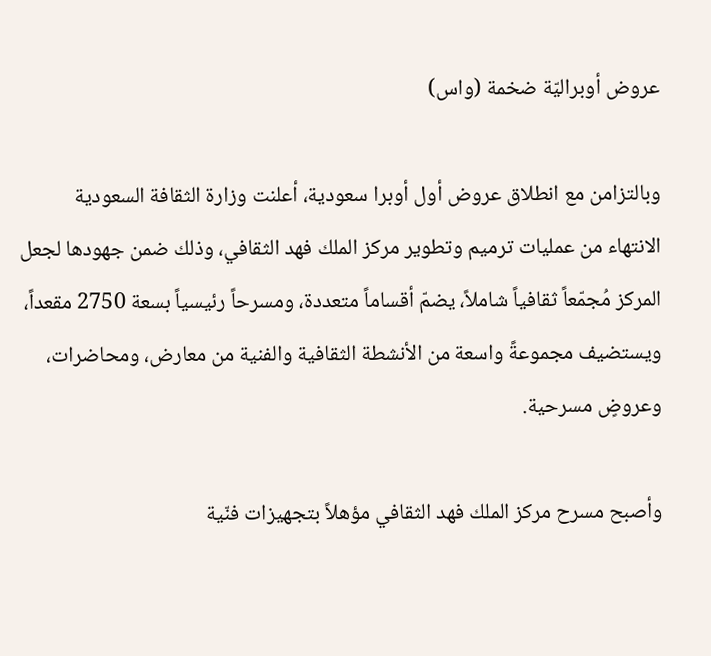عروض أوبراليّة ضخمة (واس)

وبالتزامن مع انطلاق عروض أول أوبرا سعودية، أعلنت وزارة الثقافة السعودية الانتهاء من عمليات ترميم وتطوير مركز الملك فهد الثقافي، وذلك ضمن جهودها لجعل المركز مُجمّعاً ثقافياً شاملاً، يضمّ أقساماً متعددة، ومسرحاً رئيسياً بسعة 2750 مقعداً، ويستضيف مجموعةً واسعة من الأنشطة الثقافية والفنية من معارض، ومحاضرات، وعروضٍ مسرحية.

وأصبح مسرح مركز الملك فهد الثقافي مؤهلاً بتجهيزات فنّية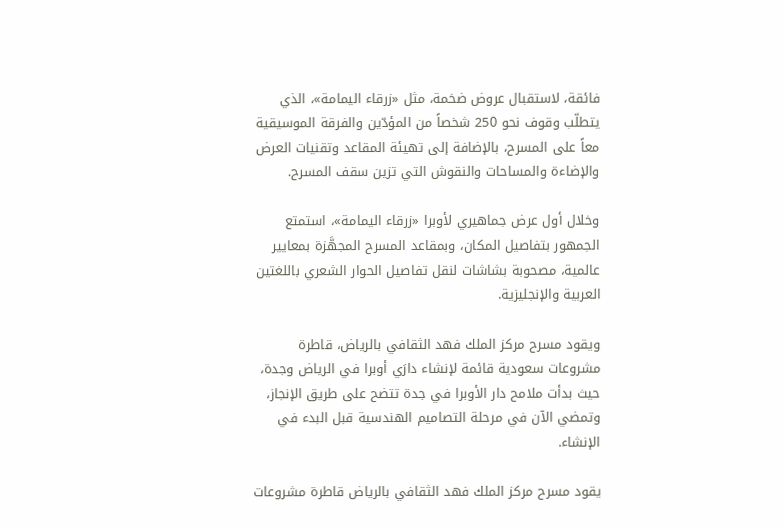فائقة، لاستقبال عروض ضخمة، مثل «زرقاء اليمامة»، الذي يتطلّب وقوف نحو 250 شخصاً من المؤدّين والفرقة الموسيقية معاً على المسرح، بالإضافة إلى تهيئة المقاعد وتقنيات العرض والإضاءة والمساحات والنقوش التي تزين سقف المسرح.

وخلال أول عرض جماهيري لأوبرا «زرقاء اليمامة»، استمتع الجمهور بتفاصيل المكان، وبمقاعد المسرح المجهَّزة بمعايير عالمية، مصحوبة بشاشات لنقل تفاصيل الحوار الشعري باللغتين العربية والإنجليزية.

ويقود مسرح مركز الملك فهد الثقافي بالرياض، قاطرة مشروعات سعودية قائمة لإنشاء دارَي أوبرا في الرياض وجدة، حيث بدأت ملامح دار الأوبرا في جدة تتضح على طريق الإنجاز، وتمضي الآن في مرحلة التصاميم الهندسية قبل البدء في الإنشاء.

يقود مسرح مركز الملك فهد الثقافي بالرياض قاطرة مشروعات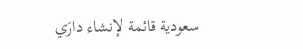سعودية قائمة لإنشاء دارَي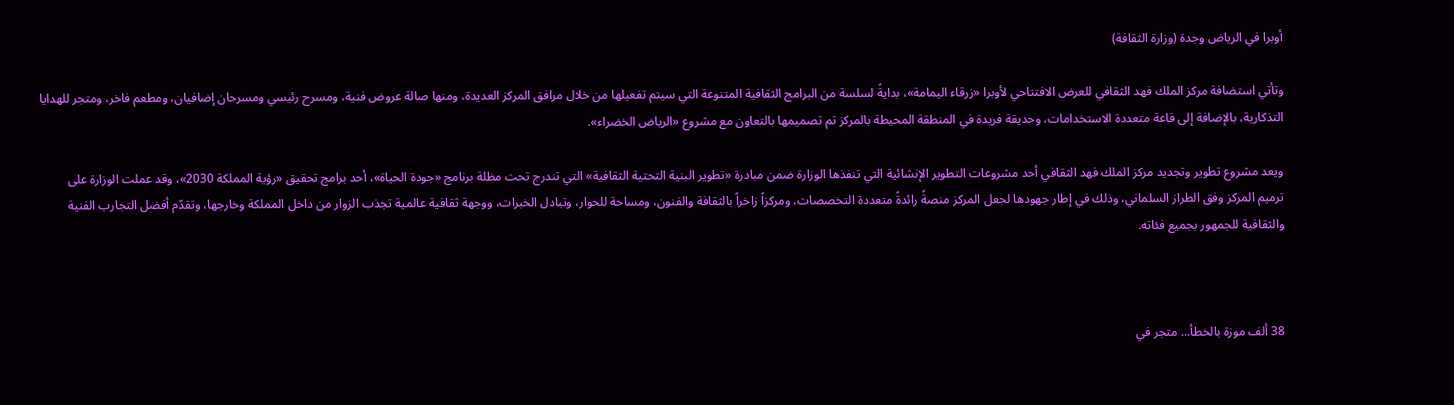أوبرا في الرياض وجدة (وزارة الثقافة)

وتأتي استضافة مركز الملك فهد الثقافي للعرض الافتتاحي لأوبرا «زرقاء اليمامة»، بدايةً لسلسة من البرامج الثقافية المتنوعة التي سيتم تفعيلها من خلال مرافق المركز العديدة، ومنها صالة عروض فنية، ومسرح رئيسي ومسرحان إضافيان، ومطعم فاخر، ومتجر للهدايا التذكارية، بالإضافة إلى قاعة متعددة الاستخدامات، وحديقة فريدة في المنطقة المحيطة بالمركز تم تصميمها بالتعاون مع مشروع «الرياض الخضراء».

ويعد مشروع تطوير وتجديد مركز الملك فهد الثقافي أحد مشروعات التطوير الإنشائية التي تنفذها الوزارة ضمن مبادرة «تطوير البنية التحتية الثقافية» التي تندرج تحت مظلة برنامج «جودة الحياة»، أحد برامج تحقيق «رؤية المملكة 2030»، وقد عملت الوزارة على ترميم المركز وفق الطراز السلماني، وذلك في إطار جهودها لجعل المركز منصةً رائدةً متعددة التخصصات، ومركزاً زاخراً بالثقافة والفنون، ومساحة للحوار، وتبادل الخبرات، ووجهة ثقافية عالمية تجذب الزوار من داخل المملكة وخارجها، وتقدّم أفضل التجارب الفنية والثقافية للجمهور بجميع فئاته.



38 ألف موزة بالخطأ... متجر في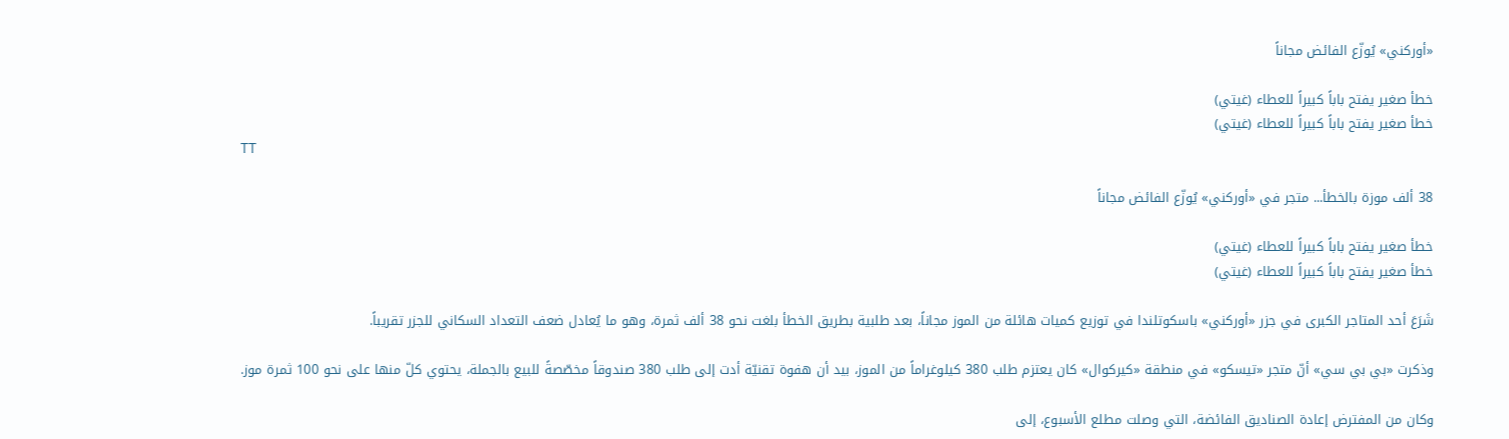«أوركني» يُوزّع الفائض مجاناً

خطأ صغير يفتح باباً كبيراً للعطاء (غيتي)
خطأ صغير يفتح باباً كبيراً للعطاء (غيتي)
TT

38 ألف موزة بالخطأ... متجر في «أوركني» يُوزّع الفائض مجاناً

خطأ صغير يفتح باباً كبيراً للعطاء (غيتي)
خطأ صغير يفتح باباً كبيراً للعطاء (غيتي)

شَرَعَ أحد المتاجر الكبرى في جزر «أوركني» باسكوتلندا في توزيع كميات هائلة من الموز مجاناً، بعد طلبية بطريق الخطأ بلغت نحو 38 ألف ثمرة، وهو ما يُعادل ضعف التعداد السكاني للجزر تقريباً.

وذكرت «بي بي سي» أنّ متجر «تيسكو» في منطقة «كيركوال» كان يعتزم طلب 380 كيلوغراماً من الموز، بيد أن هفوة تقنيّة أدت إلى طلب 380 صندوقاً مخصّصةً للبيع بالجملة، يحتوي كلّ منها على نحو 100 ثمرة موز.

وكان من المفترض إعادة الصناديق الفائضة، التي وصلت مطلع الأسبوع، إلى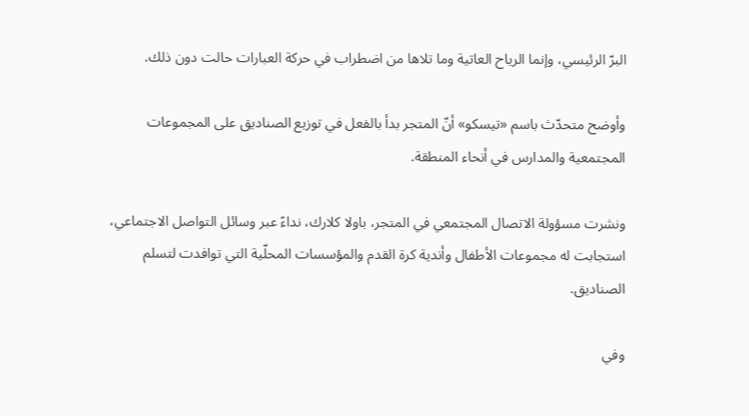البرّ الرئيسي، وإنما الرياح العاتية وما تلاها من اضطراب في حركة العبارات حالت دون ذلك.

وأوضح متحدّث باسم «تيسكو» أنّ المتجر بدأ بالفعل في توزيع الصناديق على المجموعات المجتمعية والمدارس في أنحاء المنطقة.

ونشرت مسؤولة الاتصال المجتمعي في المتجر، باولا كلارك، نداءً عبر وسائل التواصل الاجتماعي، استجابت له مجموعات الأطفال وأندية كرة القدم والمؤسسات المحلّية التي توافدت لتسلم الصناديق.

وفي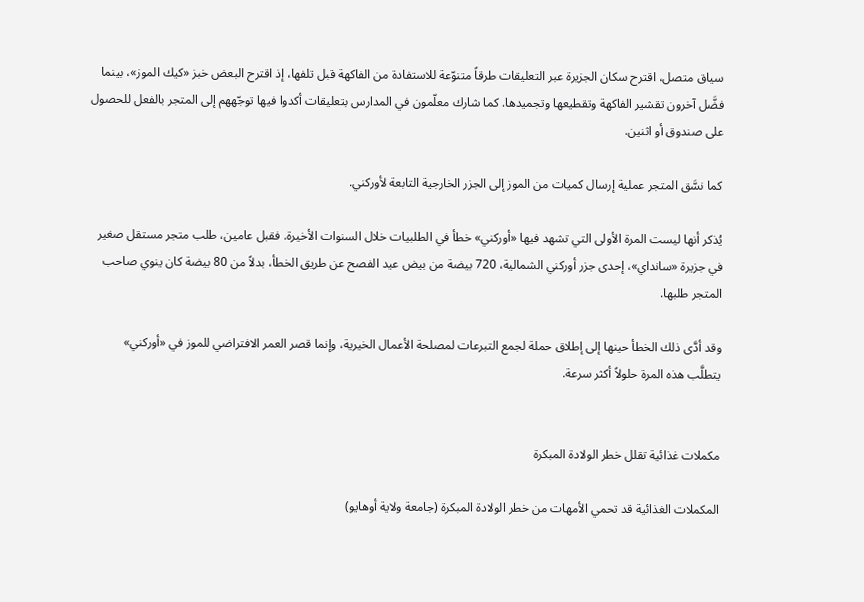سياق متصل، اقترح سكان الجزيرة عبر التعليقات طرقاً متنوّعة للاستفادة من الفاكهة قبل تلفها، إذ اقترح البعض خبز «كيك الموز»، بينما فضَّل آخرون تقشير الفاكهة وتقطيعها وتجميدها. كما شارك معلّمون في المدارس بتعليقات أكدوا فيها توجّههم إلى المتجر بالفعل للحصول على صندوق أو اثنين.

كما نسَّق المتجر عملية إرسال كميات من الموز إلى الجزر الخارجية التابعة لأوركني.

يُذكر أنها ليست المرة الأولى التي تشهد فيها «أوركني» خطأ في الطلبيات خلال السنوات الأخيرة. فقبل عامين، طلب متجر مستقل صغير في جزيرة «سانداي»، إحدى جزر أوركني الشمالية، 720 بيضة من بيض عيد الفصح عن طريق الخطأ، بدلاً من 80 بيضة كان ينوي صاحب المتجر طلبها.

وقد أدَّى ذلك الخطأ حينها إلى إطلاق حملة لجمع التبرعات لمصلحة الأعمال الخيرية، وإنما قصر العمر الافتراضي للموز في «أوركني» يتطلَّب هذه المرة حلولاً أكثر سرعة.


مكملات غذائية تقلل خطر الولادة المبكرة

المكملات الغذائية قد تحمي الأمهات من خطر الولادة المبكرة (جامعة ولاية أوهايو)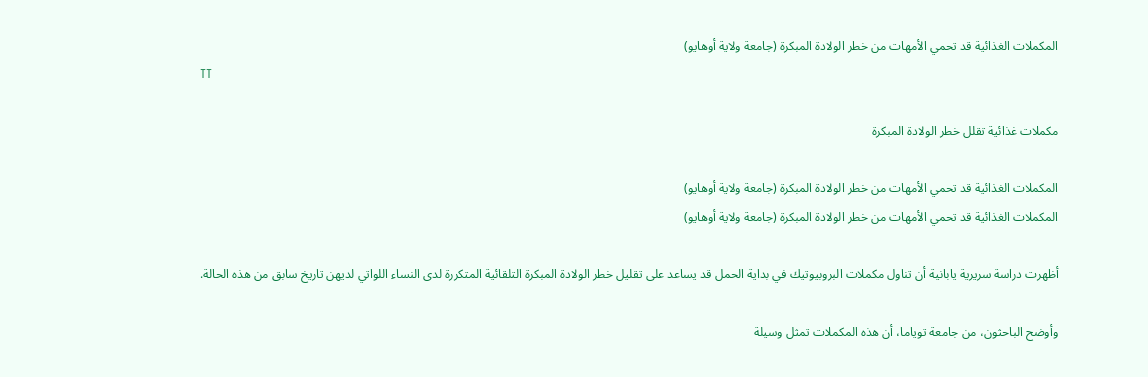المكملات الغذائية قد تحمي الأمهات من خطر الولادة المبكرة (جامعة ولاية أوهايو)
TT

مكملات غذائية تقلل خطر الولادة المبكرة

المكملات الغذائية قد تحمي الأمهات من خطر الولادة المبكرة (جامعة ولاية أوهايو)
المكملات الغذائية قد تحمي الأمهات من خطر الولادة المبكرة (جامعة ولاية أوهايو)

أظهرت دراسة سريرية يابانية أن تناول مكملات البروبيوتيك في بداية الحمل قد يساعد على تقليل خطر الولادة المبكرة التلقائية المتكررة لدى النساء اللواتي لديهن تاريخ سابق من هذه الحالة.

وأوضح الباحثون، من جامعة توياما، أن هذه المكملات تمثل وسيلة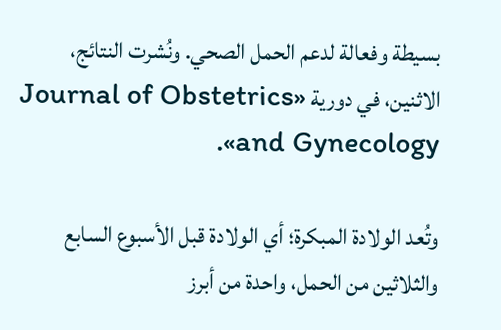بسيطة وفعالة لدعم الحمل الصحي. ونُشرت النتائج، الاثنين، في دورية «Journal of Obstetrics and Gynecology».

وتُعد الولادة المبكرة؛ أي الولادة قبل الأسبوع السابع والثلاثين من الحمل، واحدة من أبرز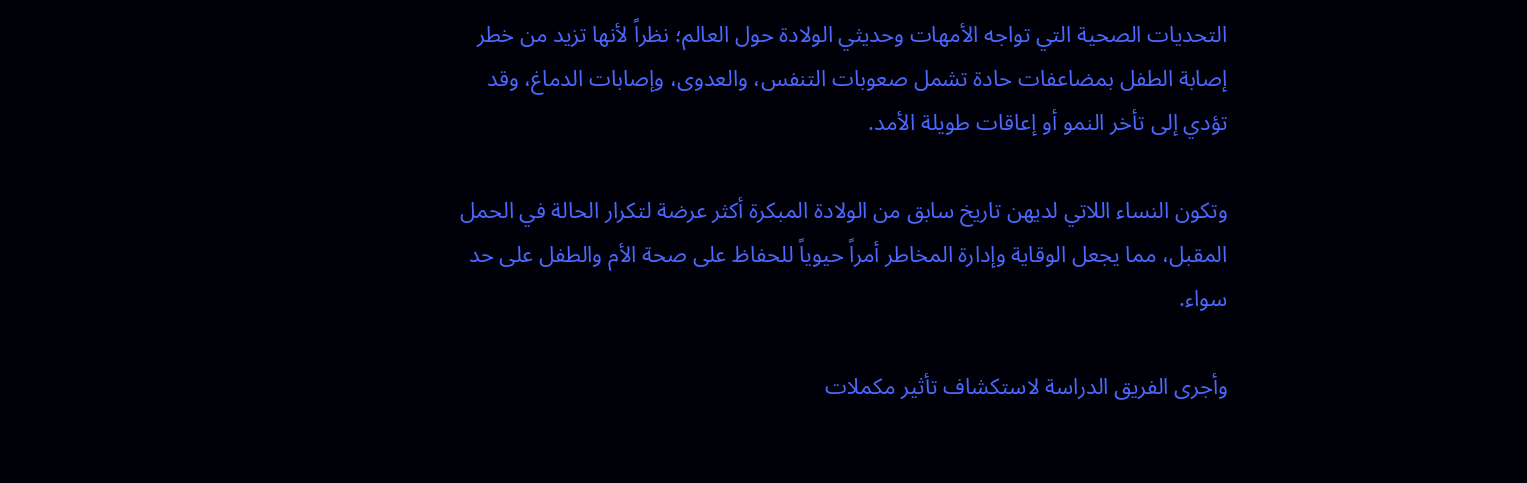التحديات الصحية التي تواجه الأمهات وحديثي الولادة حول العالم؛ نظراً لأنها تزيد من خطر إصابة الطفل بمضاعفات حادة تشمل صعوبات التنفس، والعدوى، وإصابات الدماغ، وقد تؤدي إلى تأخر النمو أو إعاقات طويلة الأمد.

وتكون النساء اللاتي لديهن تاريخ سابق من الولادة المبكرة أكثر عرضة لتكرار الحالة في الحمل المقبل، مما يجعل الوقاية وإدارة المخاطر أمراً حيوياً للحفاظ على صحة الأم والطفل على حد سواء.

وأجرى الفريق الدراسة لاستكشاف تأثير مكملات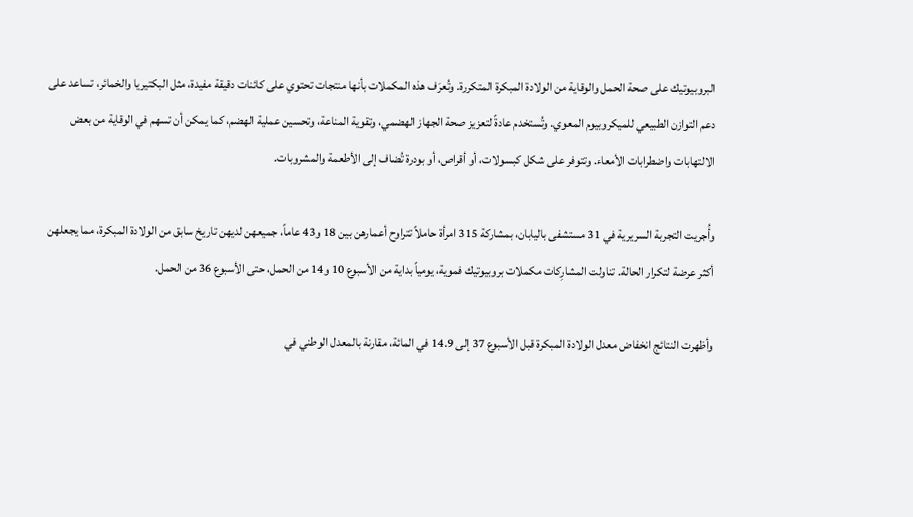البروبيوتيك على صحة الحمل والوقاية من الولادة المبكرة المتكررة. وتُعرَف هذه المكملات بأنها منتجات تحتوي على كائنات دقيقة مفيدة، مثل البكتيريا والخمائر، تساعد على دعم التوازن الطبيعي للميكروبيوم المعوي. وتُستخدم عادةً لتعزيز صحة الجهاز الهضمي، وتقوية المناعة، وتحسين عملية الهضم، كما يمكن أن تسهم في الوقاية من بعض الالتهابات واضطرابات الأمعاء. وتتوفر على شكل كبسولات، أو أقراص، أو بودرة تُضاف إلى الأطعمة والمشروبات.

وأُجريت التجربة السريرية في 31 مستشفى باليابان، بمشاركة 315 امرأة حاملاً تتراوح أعمارهن بين 18 و43 عاماً، جميعهن لديهن تاريخ سابق من الولادة المبكرة، مما يجعلهن أكثر عرضة لتكرار الحالة. تناولت المشارِكات مكملات بروبيوتيك فموية، يومياً بداية من الأسبوع 10 و14 من الحمل، حتى الأسبوع 36 من الحمل.

وأظهرت النتائج انخفاض معدل الولادة المبكرة قبل الأسبوع 37 إلى 14.9 في المائة، مقارنة بالمعدل الوطني في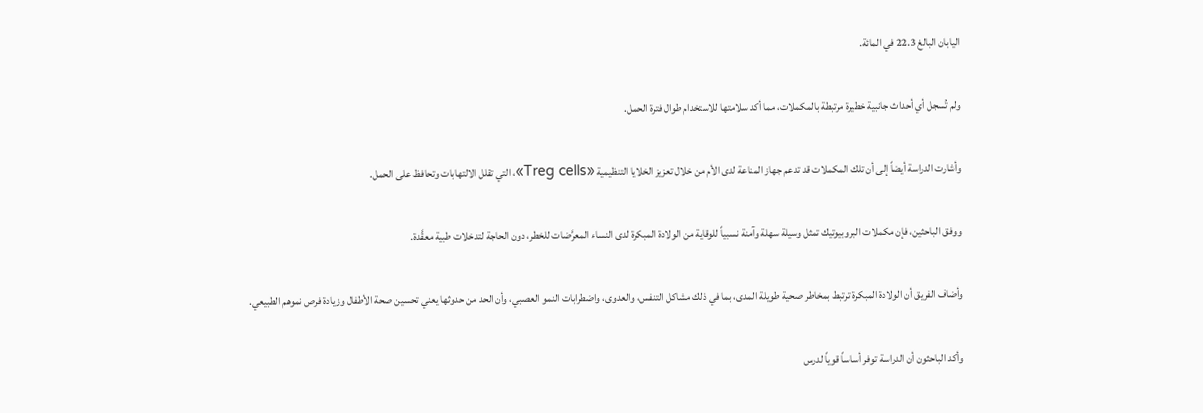اليابان البالغ 22.3 في المائة.

ولم تُسجل أي أحداث جانبية خطيرة مرتبطة بالمكملات، مما أكد سلامتها للاستخدام طوال فترة الحمل.

وأشارت الدراسة أيضاً إلى أن تلك المكملات قد تدعم جهاز المناعة لدى الأم من خلال تعزيز الخلايا التنظيمية «Treg cells»، التي تقلل الالتهابات وتحافظ على الحمل.

ووفق الباحثين، فإن مكملات البروبيوتيك تمثل وسيلة سهلة وآمنة نسبياً للوقاية من الولادة المبكرة لدى النساء المعرَّضات للخطر، دون الحاجة لتدخلات طبية معقَّدة.

وأضاف الفريق أن الولادة المبكرة ترتبط بمخاطر صحية طويلة المدى، بما في ذلك مشاكل التنفس، والعدوى، واضطرابات النمو العصبي، وأن الحد من حدوثها يعني تحسين صحة الأطفال وزيادة فرص نموهم الطبيعي.

وأكد الباحثون أن الدراسة توفر أساساً قوياً لدرس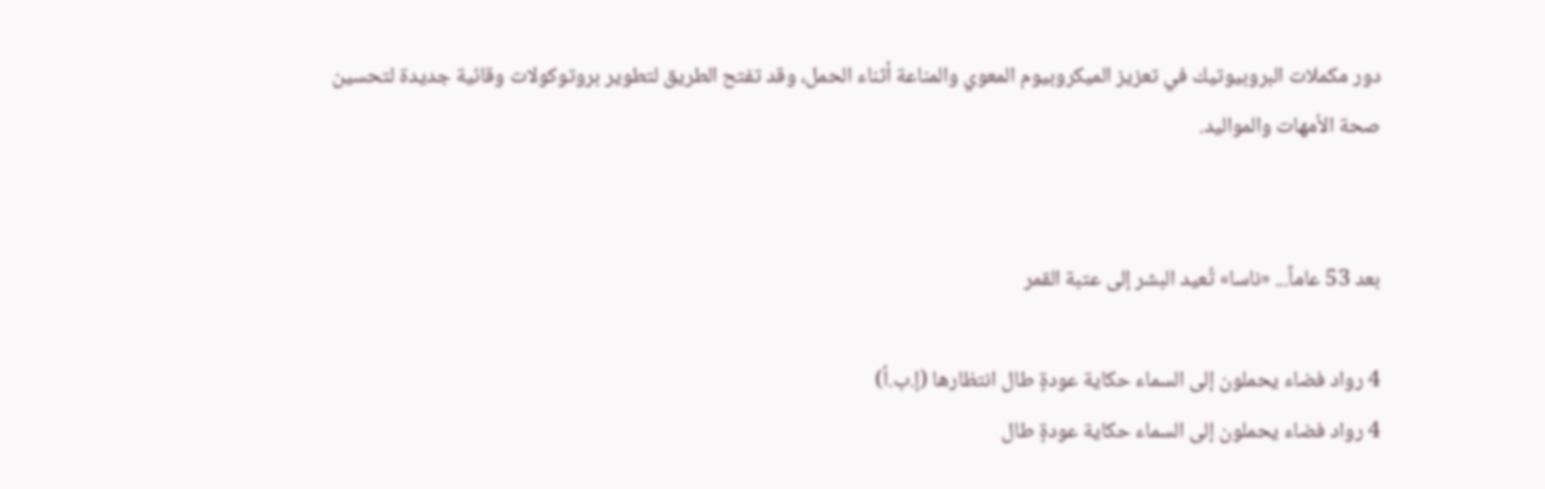دور مكملات البروبيوتيك في تعزيز الميكروبيوم المعوي والمناعة أثناء الحمل، وقد تفتح الطريق لتطوير بروتوكولات وقائية جديدة لتحسين صحة الأمهات والمواليد.


بعد 53 عاماً... «ناسا» تُعيد البشر إلى عتبة القمر

4 رواد فضاء يحملون إلى السماء حكاية عودةٍ طال انتظارها (إ.ب.أ)
4 رواد فضاء يحملون إلى السماء حكاية عودةٍ طال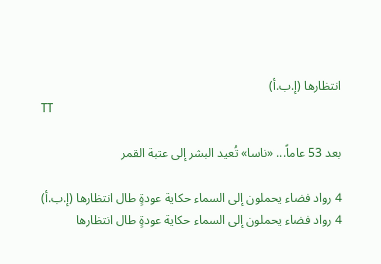انتظارها (إ.ب.أ)
TT

بعد 53 عاماً... «ناسا» تُعيد البشر إلى عتبة القمر

4 رواد فضاء يحملون إلى السماء حكاية عودةٍ طال انتظارها (إ.ب.أ)
4 رواد فضاء يحملون إلى السماء حكاية عودةٍ طال انتظارها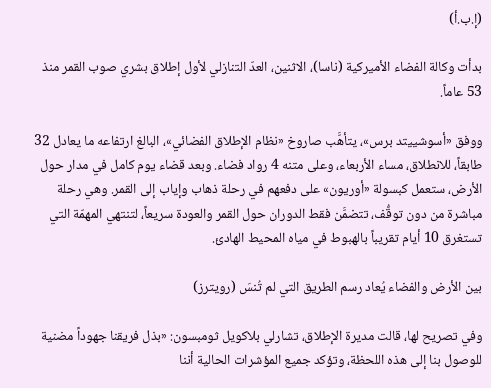(إ.ب.أ)

بدأت وكالة الفضاء الأميركية (ناسا)، الاثنين، العدّ التنازلي لأول إطلاق بشري صوب القمر منذ 53 عاماً.

ووفق «أسوشييتد برس»، يتأهَّب صاروخ «نظام الإطلاق الفضائي»، البالغ ارتفاعه ما يعادل 32 طابقاً، للانطلاق، مساء الأربعاء، وعلى متنه 4 رواد فضاء. وبعد قضاء يوم كامل في مدار حول الأرض، ستعمل كبسولة «أوريون» على دفعهم في رحلة ذهاب وإياب إلى القمر. وهي رحلة مباشرة من دون توقُّف، تتضمَّن فقط الدوران حول القمر والعودة سريعاً، لتنتهي المهمّة التي تستغرق 10 أيام تقريباً بالهبوط في مياه المحيط الهادئ.

بين الأرض والفضاء يُعاد رسم الطريق التي لم تُنسَ (رويترز)

وفي تصريح لها، قالت مديرة الإطلاق، تشارلي بلاكويل ثومبسون: «بذل فريقنا جهوداً مضنية للوصول بنا إلى هذه اللحظة، وتؤكد جميع المؤشرات الحالية أننا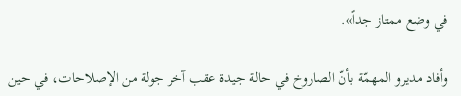في وضع ممتاز جداً».

وأفاد مديرو المهمّة بأنّ الصاروخ في حالة جيدة عقب آخر جولة من الإصلاحات، في حين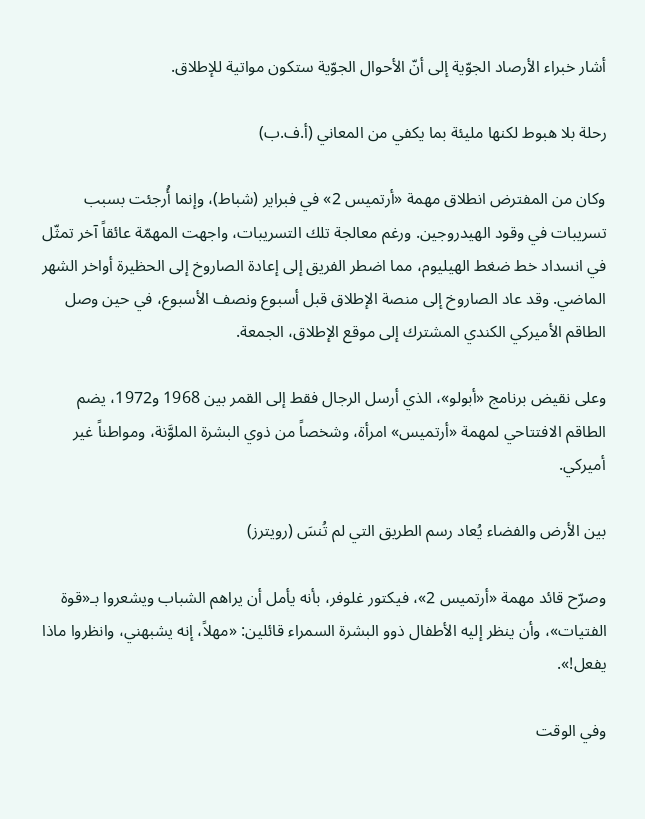أشار خبراء الأرصاد الجوّية إلى أنّ الأحوال الجوّية ستكون مواتية للإطلاق.

رحلة بلا هبوط لكنها مليئة بما يكفي من المعاني (أ.ف.ب)

وكان من المفترض انطلاق مهمة «أرتميس 2» في فبراير (شباط)، وإنما أُرجئت بسبب تسريبات في وقود الهيدروجين. ورغم معالجة تلك التسريبات، واجهت المهمّة عائقاً آخر تمثّل في انسداد خط ضغط الهيليوم، مما اضطر الفريق إلى إعادة الصاروخ إلى الحظيرة أواخر الشهر الماضي. وقد عاد الصاروخ إلى منصة الإطلاق قبل أسبوع ونصف الأسبوع، في حين وصل الطاقم الأميركي الكندي المشترك إلى موقع الإطلاق، الجمعة.

وعلى نقيض برنامج «أبولو»، الذي أرسل الرجال فقط إلى القمر بين 1968 و1972، يضم الطاقم الافتتاحي لمهمة «أرتميس» امرأة، وشخصاً من ذوي البشرة الملوَّنة، ومواطناً غير أميركي.

بين الأرض والفضاء يُعاد رسم الطريق التي لم تُنسَ (رويترز)

وصرّح قائد مهمة «أرتميس 2»، فيكتور غلوفر، بأنه يأمل أن يراهم الشباب ويشعروا بـ«قوة الفتيات»، وأن ينظر إليه الأطفال ذوو البشرة السمراء قائلين: «مهلاً، إنه يشبهني، وانظروا ماذا يفعل!».

وفي الوقت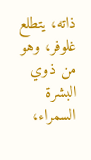ذاته، يتطلع غلوفر، وهو من ذوي البشرة السمراء،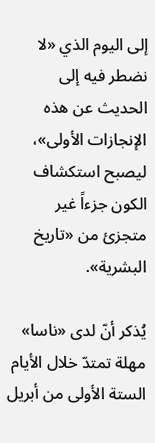إلى اليوم الذي «لا نضطر فيه إلى الحديث عن هذه الإنجازات الأولى»، ليصبح استكشاف الكون جزءاً غير متجزئ من «تاريخ البشرية».

يُذكر أنّ لدى «ناسا» مهلة تمتدّ خلال الأيام الستة الأولى من أبريل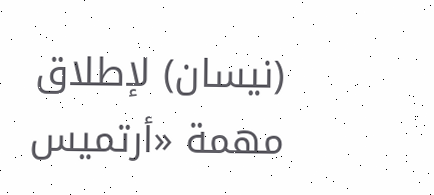(نيسان) لإطلاق مهمة «أرتميس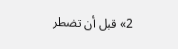2» قبل أن تضطر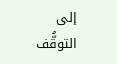إلى التوقُّف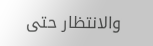والانتظار حتى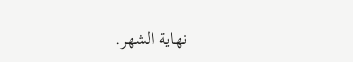نهاية الشهر.